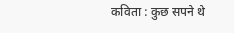कविता : कुछ सपने थे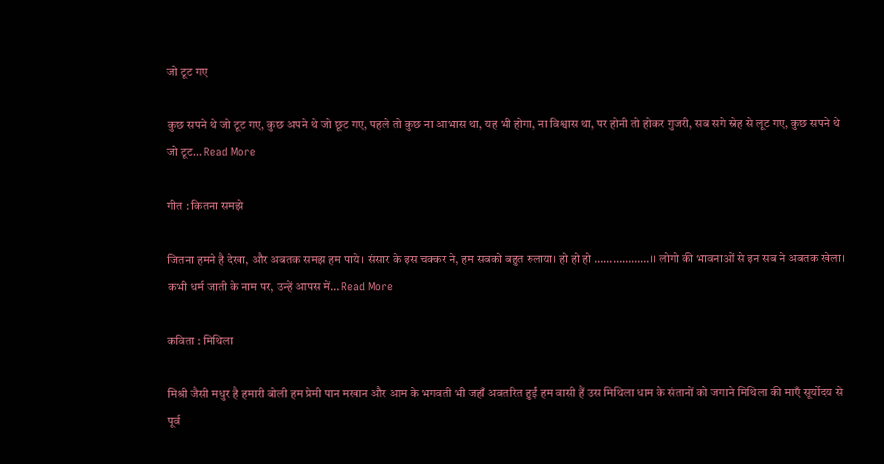जो टूट गए

कुछ सपने थे जो टूट गए, कुछ अपने थे जो छूट गए, पहले तो कुछ ना आभास था, यह भी होगा, ना विश्वास था, पर होनी तो होकर गुजरी, सब सगे स्नेह से लूट गए, कुछ सपने थे जो टूट… Read More

गीत : कितना समझे

जितना हमने है देखा, और अबतक समझ हम पाये। संसार के इस चक्कर ने, हम सबको बहुत रुलाया। हो हो हो ………………।। लोगो की भावनाओं से इन सब ने अबतक खेला। कभी धर्म जाती के नाम पर, उन्हें आपस में… Read More

कविता : मिथिला

मिश्री जैसी मधुर है हमारी बोली हम प्रेमी पान मखान और आम के भगवती भी जहाँ अवतरित हुईं हम वासी हैं उस मिथिला धाम के संतानों को जगाने मिथिला की माएँ सूर्योदय से पूर्व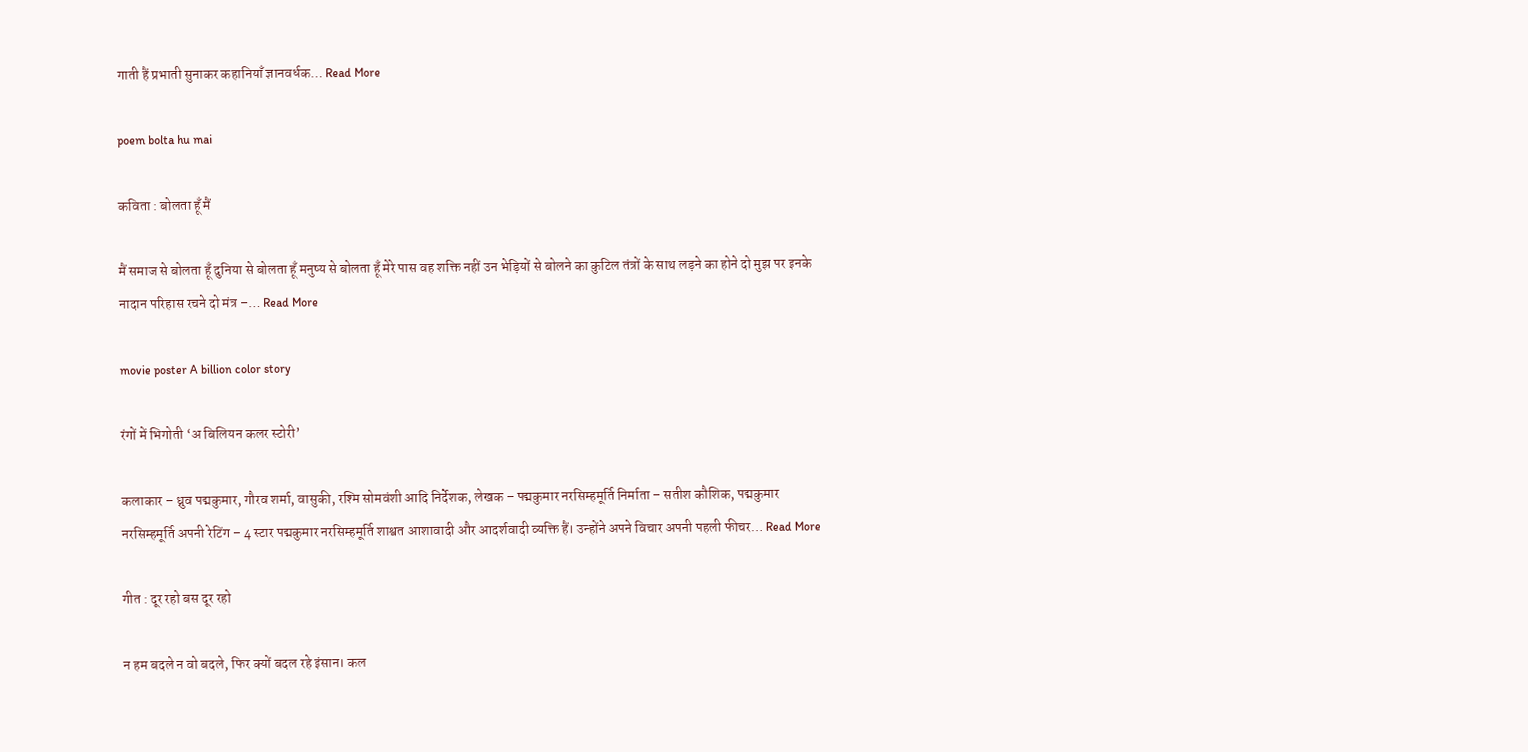गाती हैं प्रभाती सुनाकर कहानियाँ ज्ञानवर्धक… Read More

poem bolta hu mai

कविता : बोलता हूँ मैं

मैं समाज से बोलता हूँ दुनिया से बोलता हूँ मनुष्य से बोलता हूँ मेरे पास वह शक्ति नहीं उन भेड़ियों से बोलने का कुटिल तंत्रों के साथ लड़ने का होने दो मुझ पर इनके नादान परिहास रचने दो मंत्र –… Read More

movie poster A billion color story

रंगों में भिगोती ‘अ बिलियन कलर स्टोरी’

कलाकार – ध्रुव पद्मकुमार, गौरव शर्मा, वासुकी, रश्मि सोमवंशी आदि निर्देशक, लेखक – पद्मकुमार नरसिम्हमूर्ति निर्माता – सतीश कौशिक, पद्मकुमार नरसिम्हमूर्ति अपनी रेटिंग – 4 स्टार पद्मकुमार नरसिम्हमूर्ति शाश्वत आशावादी और आदर्शवादी व्यक्ति हैं। उन्होंने अपने विचार अपनी पहली फीचर… Read More

गीत : दूर रहो बस दूर रहो

न हम बदले न वो बदले, फिर क्यों बदल रहे इंसान। कल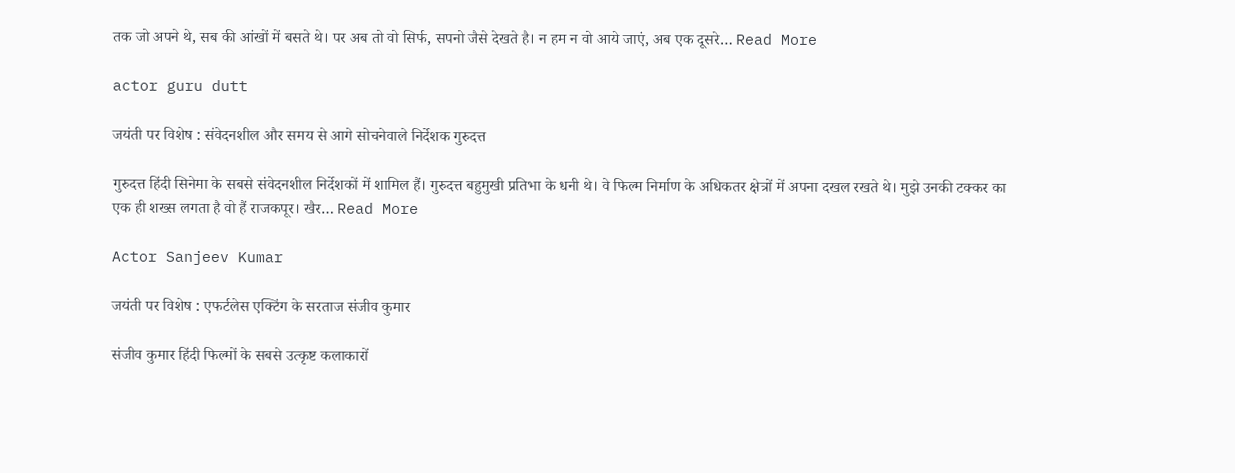तक जो अपने थे, सब की आंखों में बसते थे। पर अब तो वो सिर्फ, सपनो जैसे देखते है। न हम न वो आये जाएं, अब एक दूसरे… Read More

actor guru dutt

जयंती पर विशेष : संवेदनशील और समय से आगे सोचनेवाले निर्देशक गुरुदत्त

गुरुदत्त हिंदी सिनेमा के सबसे संवेदनशील निर्देशकों में शामिल हैं। गुरुदत्त बहुमुखी प्रतिभा के धनी थे। वे फिल्म निर्माण के अधिकतर क्षेत्रों में अपना दखल रखते थे। मुझे उनकी टक्कर का एक ही शख्स लगता है वो हैं राजकपूर। खैर… Read More

Actor Sanjeev Kumar

जयंती पर विशेष : एफर्टलेस एक्टिंग के सरताज संजीव कुमार

संजीव कुमार हिंदी फिल्मों के सबसे उत्कृष्ट कलाकारों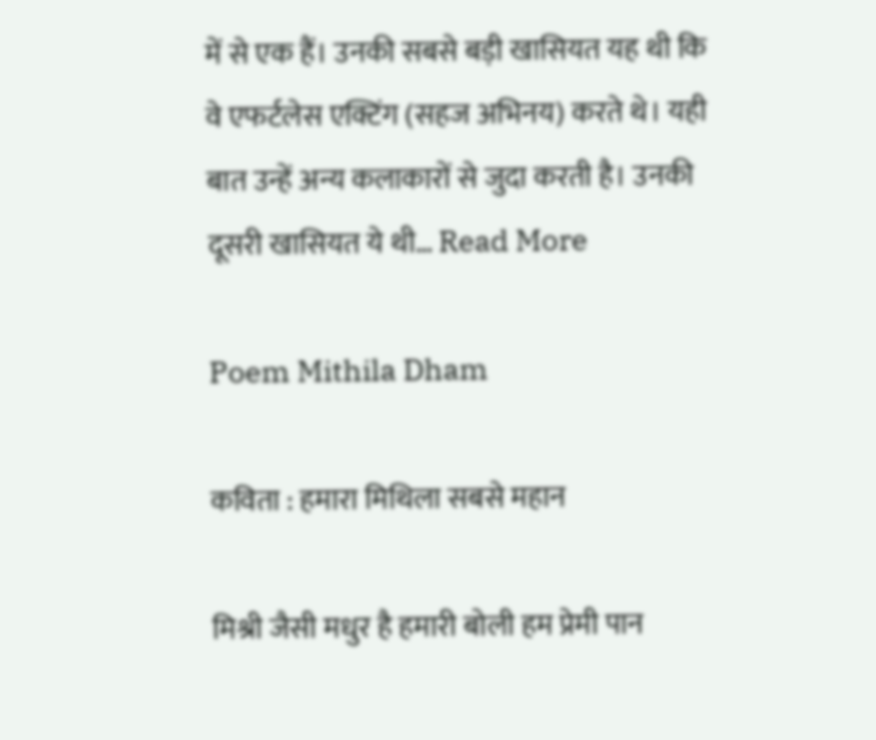में से एक हैं। उनकी सबसे बड़ी खासियत यह थी कि वे एफर्टलेस एक्टिंग (सहज अभिनय) करते थे। यही बात उन्हें अन्य कलाकारों से जुदा करती है। उनकी दूसरी खासियत ये थी… Read More

Poem Mithila Dham

कविता : हमारा मिथिला सबसे महान

मिश्री जैसी मधुर है हमारी बोली हम प्रेमी पान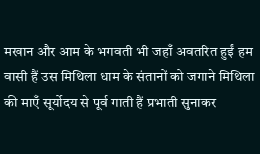मखान और आम के भगवती भी जहाँ अवतरित हुईं हम वासी हैं उस मिथिला धाम के संतानों को जगाने मिथिला की माएँ सूर्योदय से पूर्व गाती हैं प्रभाती सुनाकर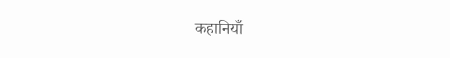कहानियाँ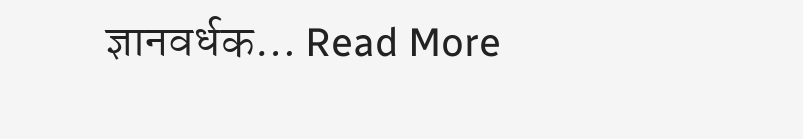ज्ञानवर्धक… Read More